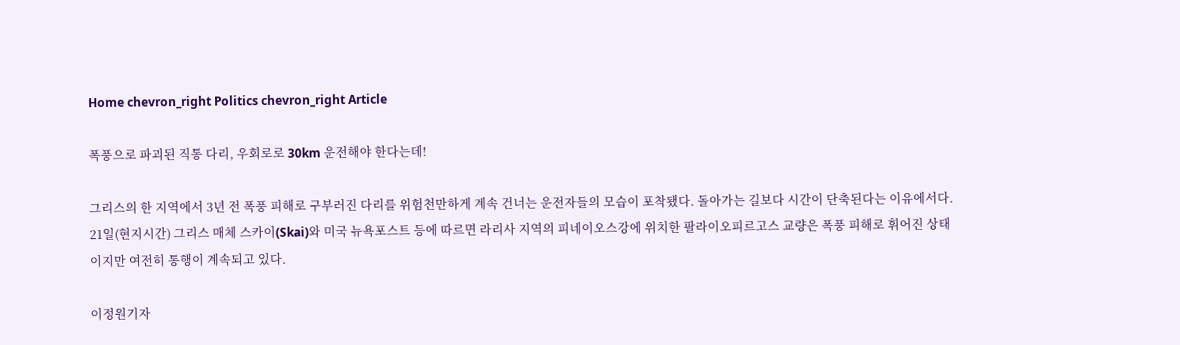Home chevron_right Politics chevron_right Article

폭풍으로 파괴된 직통 다리, 우회로로 30km 운전해야 한다는데!

그리스의 한 지역에서 3년 전 폭풍 피해로 구부러진 다리를 위험천만하게 계속 건너는 운전자들의 모습이 포착됐다. 돌아가는 길보다 시간이 단축된다는 이유에서다. 21일(현지시간) 그리스 매체 스카이(Skai)와 미국 뉴욕포스트 등에 따르면 라리사 지역의 피네이오스강에 위치한 팔라이오피르고스 교량은 폭풍 피해로 휘어진 상태이지만 여전히 통행이 계속되고 있다.

이정원기자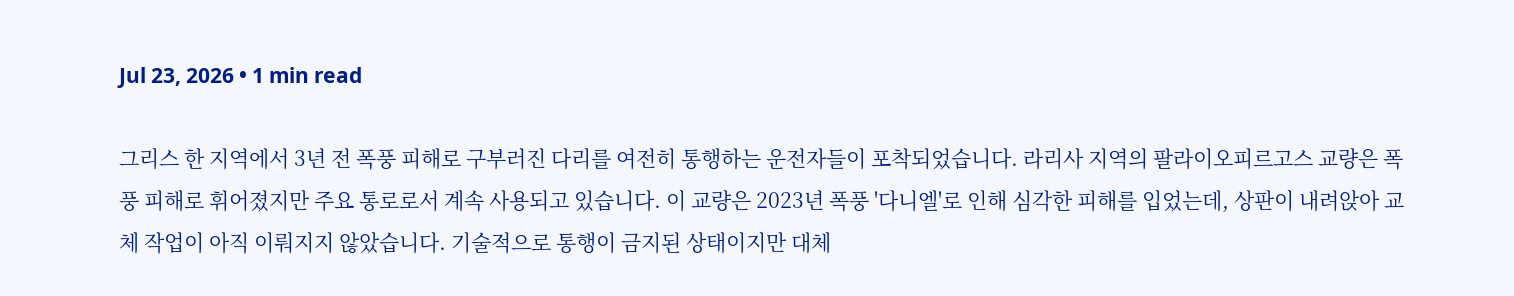Jul 23, 2026 • 1 min read

그리스 한 지역에서 3년 전 폭풍 피해로 구부러진 다리를 여전히 통행하는 운전자들이 포착되었습니다. 라리사 지역의 팔라이오피르고스 교량은 폭풍 피해로 휘어졌지만 주요 통로로서 계속 사용되고 있습니다. 이 교량은 2023년 폭풍 '다니엘'로 인해 심각한 피해를 입었는데, 상판이 내려앉아 교체 작업이 아직 이뤄지지 않았습니다. 기술적으로 통행이 금지된 상태이지만 대체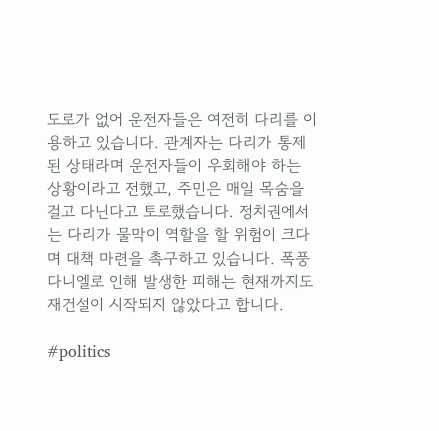도로가 없어 운전자들은 여전히 다리를 이용하고 있습니다. 관계자는 다리가 통제된 상태라며 운전자들이 우회해야 하는 상황이라고 전했고, 주민은 매일 목숨을 걸고 다닌다고 토로했습니다. 정치권에서는 다리가 물막이 역할을 할 위험이 크다며 대책 마련을 촉구하고 있습니다. 폭풍 다니엘로 인해 발생한 피해는 현재까지도 재건설이 시작되지 않았다고 합니다.

#politics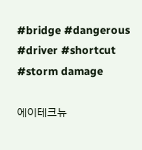#bridge #dangerous #driver #shortcut #storm damage

에이테크뉴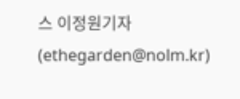스 이정원기자(ethegarden@nolm.kr)